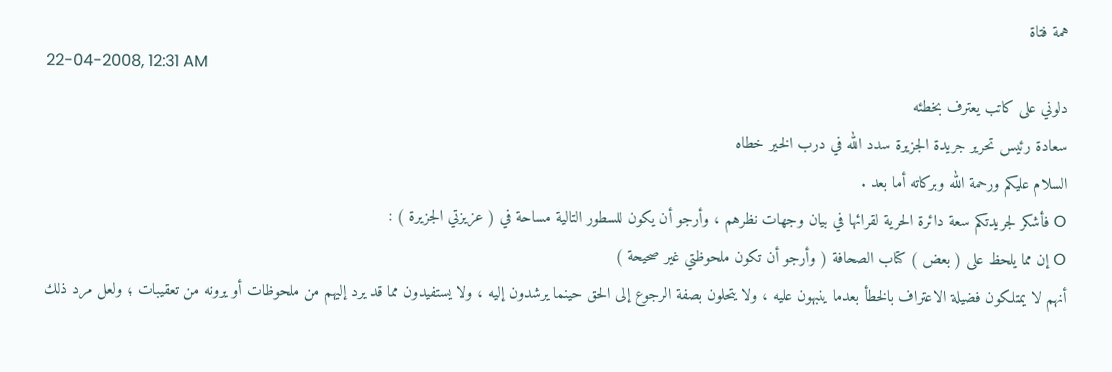همة فتاة
22-04-2008, 12:31 AM
دلوني على كاتب يعترف بخطئه
سعادة رئيس تحرير جريدة الجزيرة سدد الله في درب الخير خطاه
السلام عليكم ورحمة الله وبركاته أما بعد .
O فأشكر لجريدتكم سعة دائرة الحرية لقرائها في بيان وجهات نظرهم ، وأرجو أن يكون للسطور التالية مساحة في ( عزيزتي الجزيرة ) :
O إن مما يلحظ على ( بعض ) كتاب الصحافة ( وأرجو أن تكون ملحوظتي غير صحيحة )
أنهم لا يمتلكون فضيلة الاعتراف بالخطأ بعدما ينبهون عليه ، ولا يتحلون بصفة الرجوع إلى الحق حينما يرشدون إليه ، ولا يستفيدون مما قد يرد إليهم من ملحوظات أو يرونه من تعقيبات ؛ ولعل مرد ذلك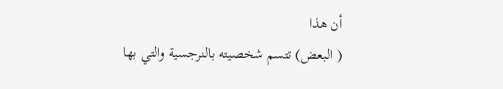أن هذا
( البعض) تتسم شخصيته بالنرجسية والتي بها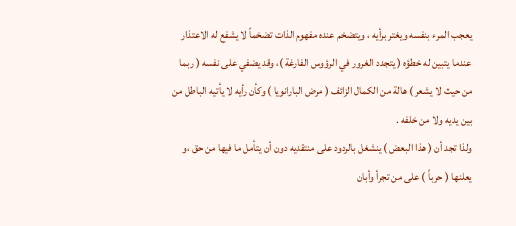يعجب المرء بنفسه ويغتر برأيه ، ويتضخم عنده مفهوم الذات تضخماً لا يشفع له الاعتذار عندما يتبين له خطؤه ( يتجدد الغرور في الرؤوس الفارغة )، وقد يضفي على نفسه ( ربما من حيث لا يشعر ) هالة من الكمال الزائف ( مرض البارانويا ) وكأن رأيه لا يأتيه الباطل من بين يديه ولا من خلفه .
ولذا تجد أن ( هذا البعض ) ينشغل بالردود على منتقديه دون أن يتأمل ما فيها من حق ،و يعلنها ( حرباً ) على من تجرأ وأبان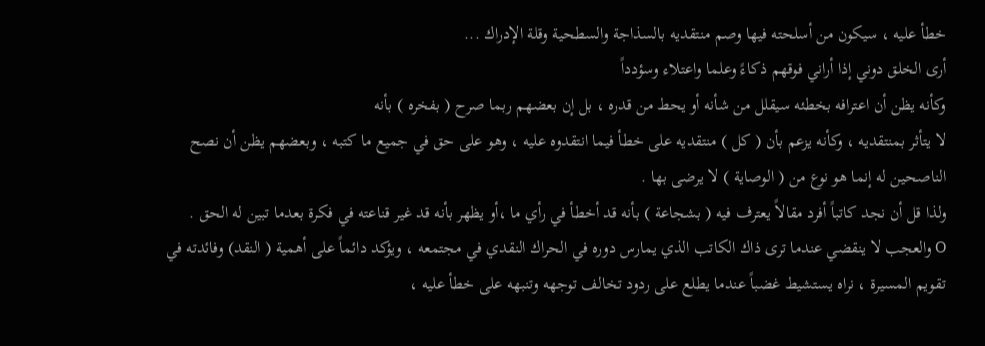خطأ عليه ، سيكون من أسلحته فيها وصم منتقديه بالسذاجة والسطحية وقلة الإدراك ...
أرى الخلق دوني إذا أراني فوقهم ذكاءً وعلما واعتلاء وسؤدداً
وكأنه يظن أن اعترافه بخطئه سيقلل من شأنه أو يحط من قدره ، بل إن بعضهم ربما صرح ( بفخره ) بأنه
لا يتأثر بمنتقديه ، وكأنه يزعم بأن ( كل ) منتقديه على خطأ فيما انتقدوه عليه ، وهو على حق في جميع ما كتبه ، وبعضهم يظن أن نصح الناصحين له إنما هو نوع من ( الوصاية ) لا يرضى بها .
ولذا قل أن نجد كاتباً أفرد مقالاً يعترف فيه ( بشجاعة ) بأنه قد أخطأ في رأي ما ،أو يظهر بأنه قد غير قناعته في فكرة بعدما تبين له الحق .
O والعجب لا ينقضي عندما ترى ذاك الكاتب الذي يمارس دوره في الحراك النقدي في مجتمعه ، ويؤكد دائماً على أهمية ( النقد) وفائدته في تقويم المسيرة ، نراه يستشيط غضباً عندما يطلع على ردود تخالف توجهه وتنبهه على خطأ عليه ،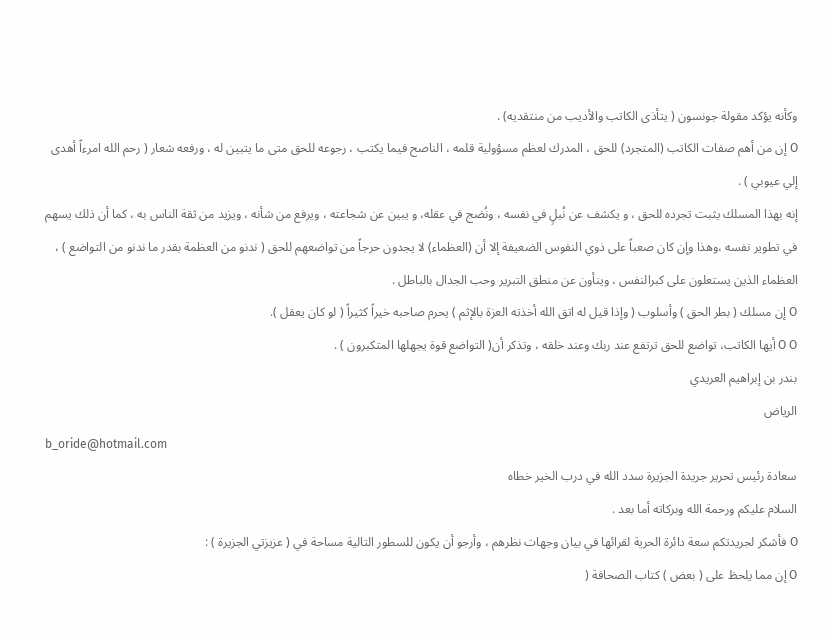وكأنه يؤكد مقولة جونسون ( يتأذى الكاتب والأديب من منتقديه) .
O إن من أهم صفات الكاتب (المتجرد) للحق ، المدرك لعظم مسؤولية قلمه ، الناصح فيما يكتب ، رجوعه للحق متى ما يتبين له ، ورفعه شعار ( رحم الله امرءاً أهدى إلي عيوبي ) .
إنه بهذا المسلك يثبت تجرده للحق ، و يكشف عن نُبلٍ في نفسه ، ونُضج في عقله، و يبين عن شجاعته ، ويرفع من شأنه ، ويزيد من ثقة الناس به ، كما أن ذلك يسهم في تطوير نفسه ،وهذا وإن كان صعباً على ذوي النفوس الضعيفة إلا أن (العظماء) لا يجدون حرجاً من تواضعهم للحق ( ندنو من العظمة بقدر ما ندنو من التواضع ) ، العظماء الذين يستعلون على كبرالنفس ، وينأون عن منطق التبرير وحب الجدال بالباطل .
O إن مسلك ( بطر الحق ) وأسلوب ( وإذا قيل له اتق الله أخذته العزة بالإثم ) يحرم صاحبه خيراً كثيراً ( لو كان يعقل ).
O O أيها الكاتب، تواضع للحق ترتفع عند ربك وعند خلقه ، وتذكر أن( التواضع قوة يجهلها المتكبرون ) .
بندر بن إبراهيم العريدي
الرياض
b_oride@hotmail.com
سعادة رئيس تحرير جريدة الجزيرة سدد الله في درب الخير خطاه
السلام عليكم ورحمة الله وبركاته أما بعد .
O فأشكر لجريدتكم سعة دائرة الحرية لقرائها في بيان وجهات نظرهم ، وأرجو أن يكون للسطور التالية مساحة في ( عزيزتي الجزيرة ) :
O إن مما يلحظ على ( بعض ) كتاب الصحافة (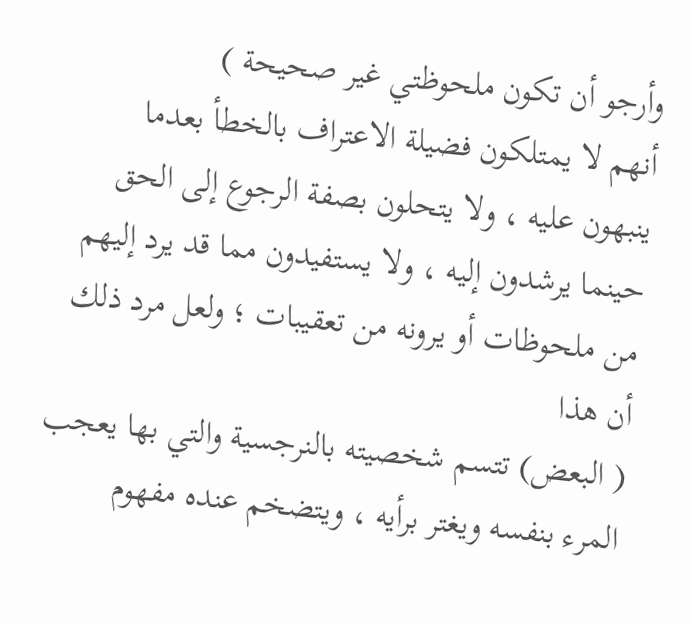وأرجو أن تكون ملحوظتي غير صحيحة )
أنهم لا يمتلكون فضيلة الاعتراف بالخطأ بعدما ينبهون عليه ، ولا يتحلون بصفة الرجوع إلى الحق حينما يرشدون إليه ، ولا يستفيدون مما قد يرد إليهم من ملحوظات أو يرونه من تعقيبات ؛ ولعل مرد ذلك أن هذا
( البعض) تتسم شخصيته بالنرجسية والتي بها يعجب المرء بنفسه ويغتر برأيه ، ويتضخم عنده مفهوم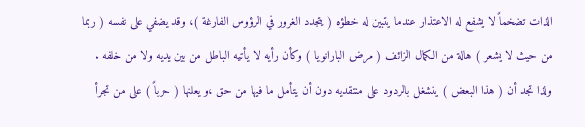الذات تضخماً لا يشفع له الاعتذار عندما يتبين له خطؤه ( يتجدد الغرور في الرؤوس الفارغة )، وقد يضفي على نفسه ( ربما من حيث لا يشعر ) هالة من الكمال الزائف ( مرض البارانويا ) وكأن رأيه لا يأتيه الباطل من بين يديه ولا من خلفه .
ولذا تجد أن ( هذا البعض ) ينشغل بالردود على منتقديه دون أن يتأمل ما فيها من حق ،و يعلنها ( حرباً ) على من تجرأ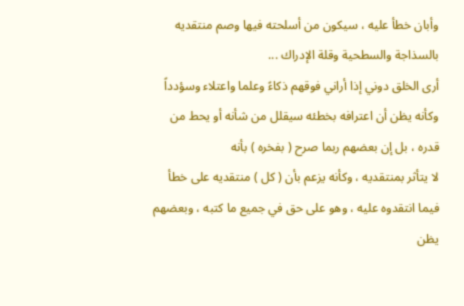وأبان خطأ عليه ، سيكون من أسلحته فيها وصم منتقديه بالسذاجة والسطحية وقلة الإدراك ...
أرى الخلق دوني إذا أراني فوقهم ذكاءً وعلما واعتلاء وسؤدداً
وكأنه يظن أن اعترافه بخطئه سيقلل من شأنه أو يحط من قدره ، بل إن بعضهم ربما صرح ( بفخره ) بأنه
لا يتأثر بمنتقديه ، وكأنه يزعم بأن ( كل ) منتقديه على خطأ فيما انتقدوه عليه ، وهو على حق في جميع ما كتبه ، وبعضهم يظن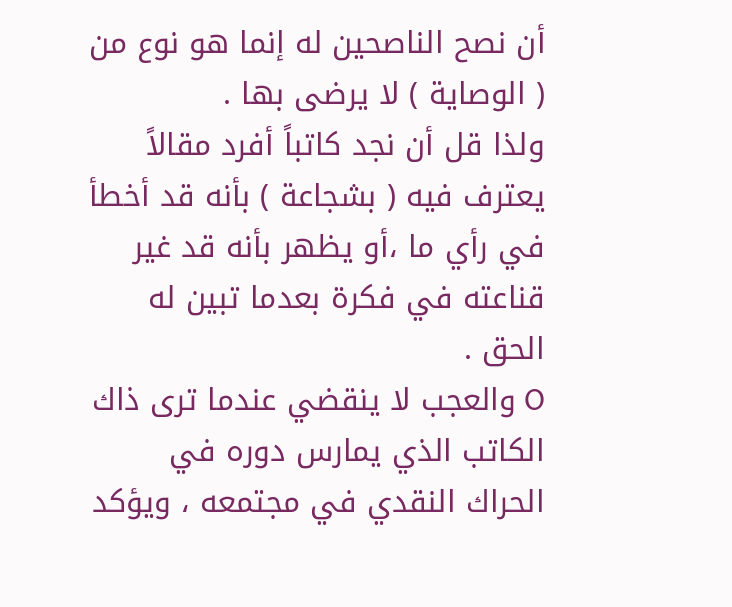أن نصح الناصحين له إنما هو نوع من ( الوصاية ) لا يرضى بها .
ولذا قل أن نجد كاتباً أفرد مقالاً يعترف فيه ( بشجاعة ) بأنه قد أخطأ في رأي ما ،أو يظهر بأنه قد غير قناعته في فكرة بعدما تبين له الحق .
O والعجب لا ينقضي عندما ترى ذاك الكاتب الذي يمارس دوره في الحراك النقدي في مجتمعه ، ويؤكد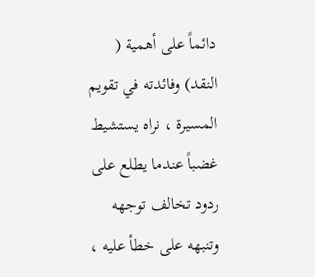دائماً على أهمية ( النقد) وفائدته في تقويم المسيرة ، نراه يستشيط غضباً عندما يطلع على ردود تخالف توجهه وتنبهه على خطأ عليه ،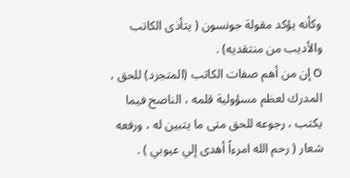وكأنه يؤكد مقولة جونسون ( يتأذى الكاتب والأديب من منتقديه) .
O إن من أهم صفات الكاتب (المتجرد) للحق ، المدرك لعظم مسؤولية قلمه ، الناصح فيما يكتب ، رجوعه للحق متى ما يتبين له ، ورفعه شعار ( رحم الله امرءاً أهدى إلي عيوبي ) .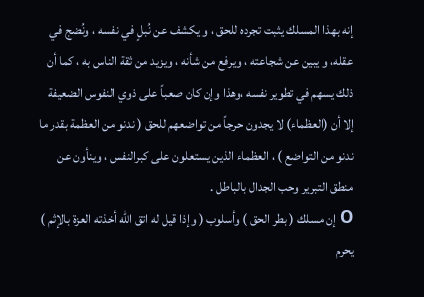إنه بهذا المسلك يثبت تجرده للحق ، و يكشف عن نُبلٍ في نفسه ، ونُضج في عقله، و يبين عن شجاعته ، ويرفع من شأنه ، ويزيد من ثقة الناس به ، كما أن ذلك يسهم في تطوير نفسه ،وهذا وإن كان صعباً على ذوي النفوس الضعيفة إلا أن (العظماء) لا يجدون حرجاً من تواضعهم للحق ( ندنو من العظمة بقدر ما ندنو من التواضع ) ، العظماء الذين يستعلون على كبرالنفس ، وينأون عن منطق التبرير وحب الجدال بالباطل .
O إن مسلك ( بطر الحق ) وأسلوب ( وإذا قيل له اتق الله أخذته العزة بالإثم ) يحرم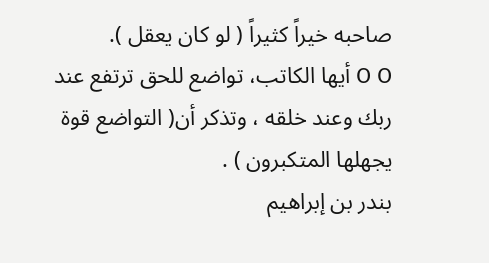صاحبه خيراً كثيراً ( لو كان يعقل ).
O O أيها الكاتب، تواضع للحق ترتفع عند ربك وعند خلقه ، وتذكر أن( التواضع قوة يجهلها المتكبرون ) .
بندر بن إبراهيم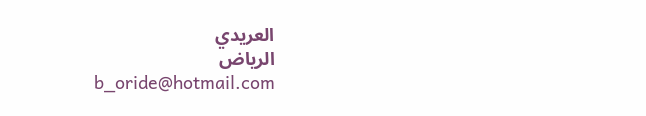العريدي
الرياض
b_oride@hotmail.com